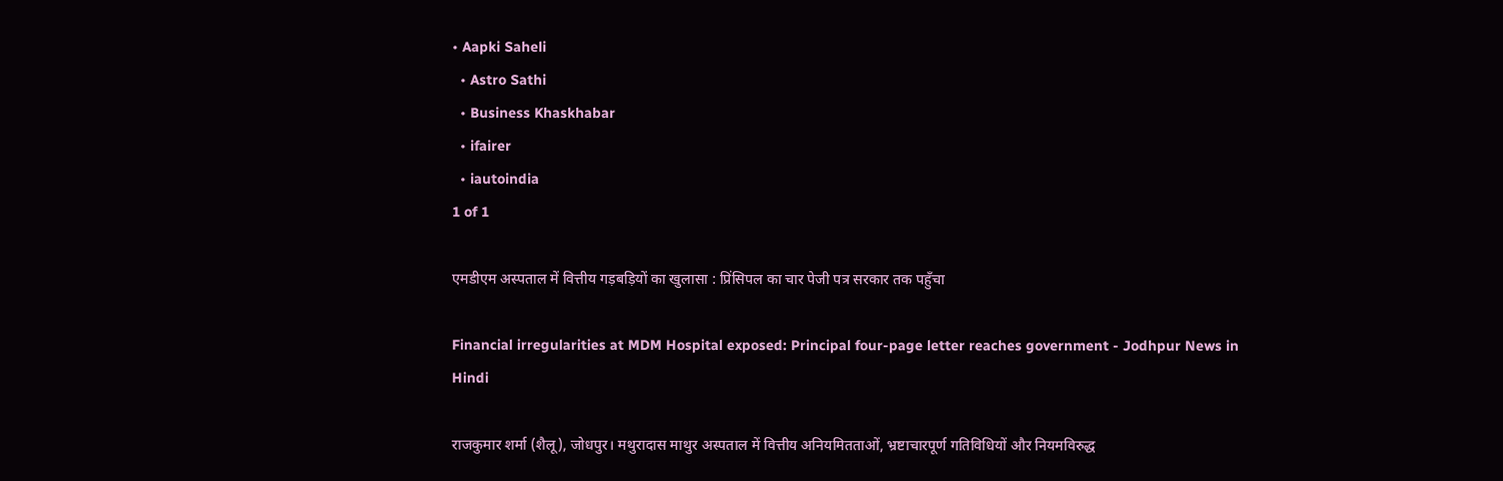• Aapki Saheli
  • Astro Sathi
  • Business Khaskhabar
  • ifairer
  • iautoindia
1 of 1

एमडीएम अस्पताल में वित्तीय गड़बड़ियों का खुलासा : प्रिंसिपल का चार पेजी पत्र सरकार तक पहुँचा

Financial irregularities at MDM Hospital exposed: Principal four-page letter reaches government - Jodhpur News in Hindi

राजकुमार शर्मा (शैलू), जोधपुर। मथुरादास माथुर अस्पताल में वित्तीय अनियमितताओं, भ्रष्टाचारपूर्ण गतिविधियों और नियमविरुद्ध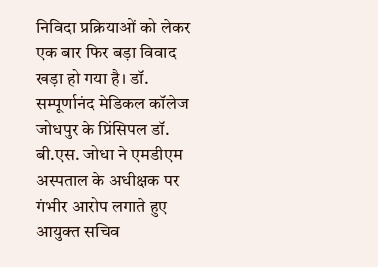निविदा प्रक्रियाओं को लेकर एक बार फिर बड़ा विवाद खड़ा हो गया है। डॉ. सम्पूर्णानंद मेडिकल कॉलेज जोधपुर के प्रिंसिपल डॉ. बी.एस. जोधा ने एमडीएम अस्पताल के अधीक्षक पर गंभीर आरोप लगाते हुए आयुक्त सचिव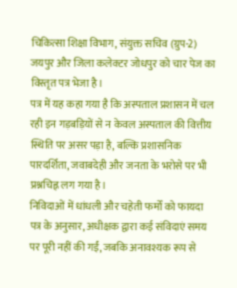चिकित्सा शिक्षा विभाग, संयुक्त सचिव (ग्रुप-2) जयपुर और जिला कलेक्टर जोधपुर को चार पेज का विस्तृत पत्र भेजा है।
पत्र में यह कहा गया है कि अस्पताल प्रशासन में चल रही इन गड़बड़ियों से न केवल अस्पताल की वित्तीय स्थिति पर असर पड़ा है, बल्कि प्रशासनिक पारदर्शिता, जवाबदेही और जनता के भरोसे पर भी प्रश्नचिह्न लग गया है।
निविदाओं में धांधली और चहेती फर्मों को फायदा
पत्र के अनुसार, अधीक्षक द्वारा कई संविदाएं समय पर पूरी नहीं की गईं, जबकि अनावश्यक रूप से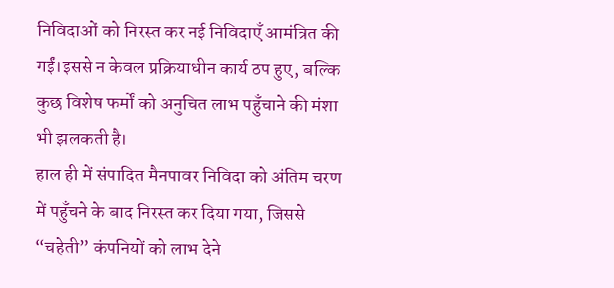निविदाओं को निरस्त कर नई निविदाएँ आमंत्रित की गईं।इससे न केवल प्रक्रियाधीन कार्य ठप हुए, बल्कि कुछ विशेष फर्मों को अनुचित लाभ पहुँचाने की मंशा भी झलकती है।
हाल ही में संपादित मैनपावर निविदा को अंतिम चरण में पहुँचने के बाद निरस्त कर दिया गया, जिससे “चहेती” कंपनियों को लाभ देने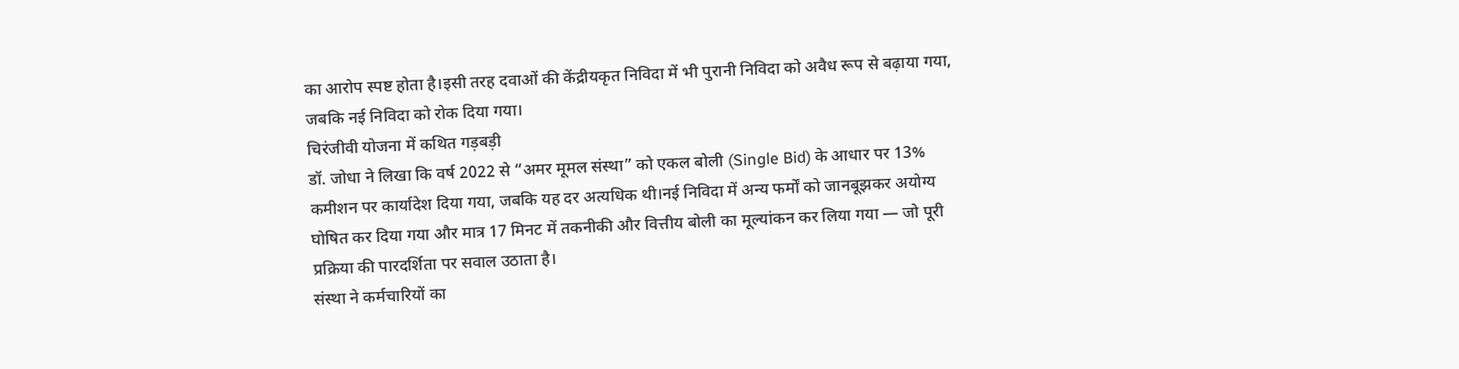का आरोप स्पष्ट होता है।इसी तरह दवाओं की केंद्रीयकृत निविदा में भी पुरानी निविदा को अवैध रूप से बढ़ाया गया, जबकि नई निविदा को रोक दिया गया।
चिरंजीवी योजना में कथित गड़बड़ी
डॉ. जोधा ने लिखा कि वर्ष 2022 से “अमर मूमल संस्था” को एकल बोली (Single Bid) के आधार पर 13% कमीशन पर कार्यादेश दिया गया, जबकि यह दर अत्यधिक थी।नई निविदा में अन्य फर्मों को जानबूझकर अयोग्य घोषित कर दिया गया और मात्र 17 मिनट में तकनीकी और वित्तीय बोली का मूल्यांकन कर लिया गया — जो पूरी प्रक्रिया की पारदर्शिता पर सवाल उठाता है।
संस्था ने कर्मचारियों का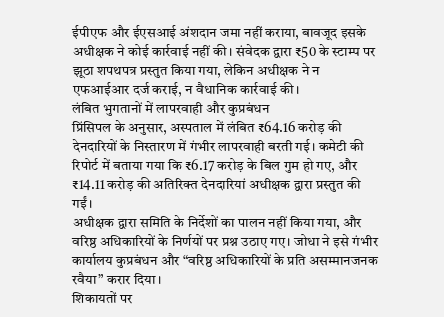ईपीएफ और ईएसआई अंशदान जमा नहीं कराया, बावजूद इसके अधीक्षक ने कोई कार्रवाई नहीं की। संवेदक द्वारा ₹50 के स्टाम्प पर झूठा शपथपत्र प्रस्तुत किया गया, लेकिन अधीक्षक ने न एफआईआर दर्ज कराई, न वैधानिक कार्रवाई की।
लंबित भुगतानों में लापरवाही और कुप्रबंधन
प्रिंसिपल के अनुसार, अस्पताल में लंबित ₹64.16 करोड़ की देनदारियों के निस्तारण में गंभीर लापरवाही बरती गई। कमेटी की रिपोर्ट में बताया गया कि ₹6.17 करोड़ के बिल गुम हो गए, और ₹14.11 करोड़ की अतिरिक्त देनदारियां अधीक्षक द्वारा प्रस्तुत की गईं।
अधीक्षक द्वारा समिति के निर्देशों का पालन नहीं किया गया, और वरिष्ठ अधिकारियों के निर्णयों पर प्रश्न उठाए गए। जोधा ने इसे गंभीर कार्यालय कुप्रबंधन और “वरिष्ठ अधिकारियों के प्रति असम्मानजनक रवैया” करार दिया।
शिकायतों पर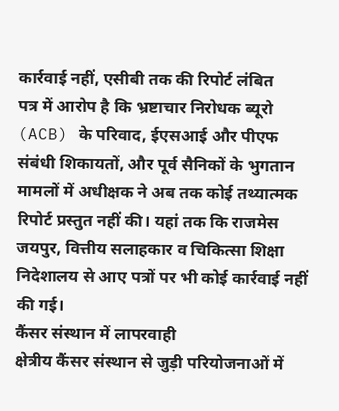कार्रवाई नहीं, एसीबी तक की रिपोर्ट लंबित
पत्र में आरोप है कि भ्रष्टाचार निरोधक ब्यूरो (ACB) के परिवाद, ईएसआई और पीएफ संबंधी शिकायतों, और पूर्व सैनिकों के भुगतान मामलों में अधीक्षक ने अब तक कोई तथ्यात्मक रिपोर्ट प्रस्तुत नहीं की। यहां तक कि राजमेस जयपुर, वित्तीय सलाहकार व चिकित्सा शिक्षा निदेशालय से आए पत्रों पर भी कोई कार्रवाई नहीं की गई।
कैंसर संस्थान में लापरवाही
क्षेत्रीय कैंसर संस्थान से जुड़ी परियोजनाओं में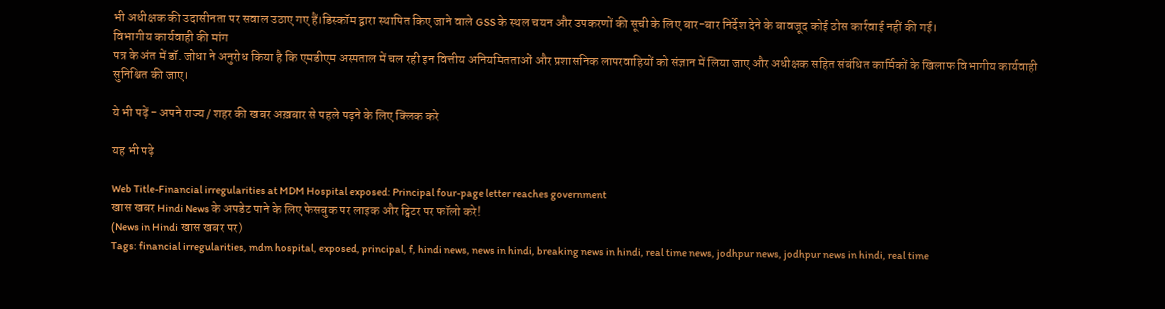भी अधीक्षक की उदासीनता पर सवाल उठाए गए हैं।डिस्कॉम द्वारा स्थापित किए जाने वाले GSS के स्थल चयन और उपकरणों की सूची के लिए बार-बार निर्देश देने के बावजूद कोई ठोस कार्रवाई नहीं की गई।
विभागीय कार्यवाही की मांग
पत्र के अंत में डॉ. जोधा ने अनुरोध किया है कि एमडीएम अस्पताल में चल रही इन वित्तीय अनियमितताओं और प्रशासनिक लापरवाहियों को संज्ञान में लिया जाए और अधीक्षक सहित संबंधित कार्मिकों के खिलाफ विभागीय कार्यवाही सुनिश्चित की जाए।

ये भी पढ़ें - अपने राज्य / शहर की खबर अख़बार से पहले पढ़ने के लिए क्लिक करे

यह भी पढ़े

Web Title-Financial irregularities at MDM Hospital exposed: Principal four-page letter reaches government
खास खबर Hindi News के अपडेट पाने के लिए फेसबुक पर लाइक और ट्विटर पर फॉलो करे!
(News in Hindi खास खबर पर)
Tags: financial irregularities, mdm hospital, exposed, principal, f, hindi news, news in hindi, breaking news in hindi, real time news, jodhpur news, jodhpur news in hindi, real time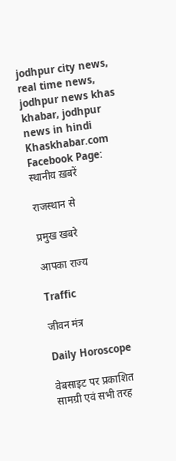jodhpur city news, real time news, jodhpur news khas khabar, jodhpur news in hindi
Khaskhabar.com Facebook Page:
स्थानीय ख़बरें

राजस्थान से

प्रमुख खबरे

आपका राज्य

Traffic

जीवन मंत्र

Daily Horoscope

वेबसाइट पर प्रकाशित सामग्री एवं सभी तरह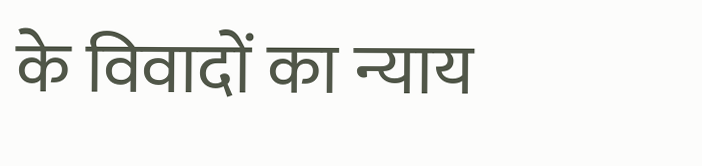के विवादों का न्याय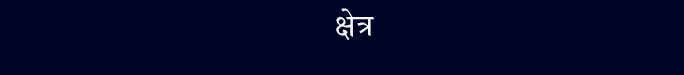क्षेत्र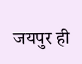जयपुर ही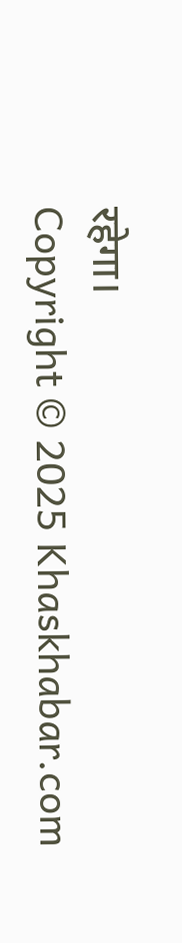रहेगा।
Copyright © 2025 Khaskhabar.com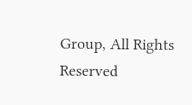Group, All Rights Reserved